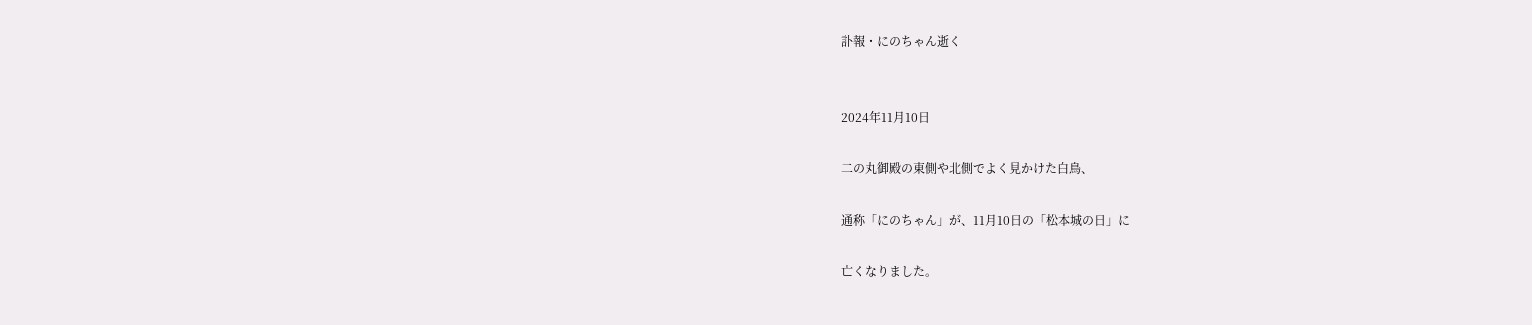訃報・にのちゃん逝く


2024年11月10日

二の丸御殿の東側や北側でよく見かけた白鳥、

通称「にのちゃん」が、11月10日の「松本城の日」に

亡くなりました。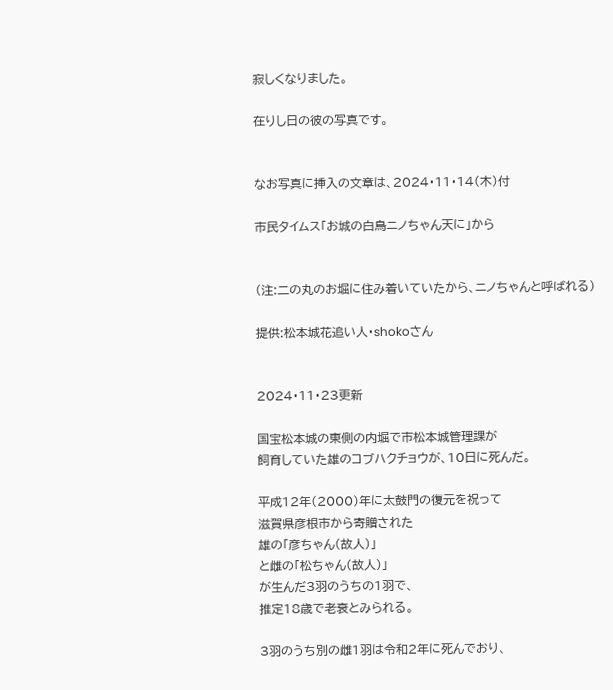寂しくなりました。

在りし日の彼の写真です。


なお写真に挿入の文章は、2024・11・14(木)付

市民タイムス「お城の白鳥ニノちゃん天に」から


(注:二の丸のお堀に住み着いていたから、ニノちゃんと呼ばれる)

提供:松本城花追い人・shokoさん


2024・11・23更新

国宝松本城の東側の内堀で市松本城管理課が
飼育していた雄のコブハクチョウが、10日に死んだ。

平成12年(2000)年に太鼓門の復元を祝って
滋賀県彦根市から寄贈された
雄の「彦ちゃん(故人)」
と雌の「松ちゃん(故人)」
が生んだ3羽のうちの1羽で、
推定18歳で老衰とみられる。

3羽のうち別の雌1羽は令和2年に死んでおり、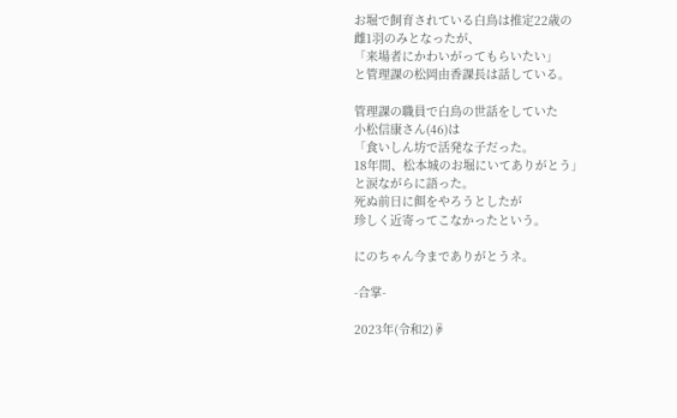お堀で飼育されている白鳥は推定22歳の
雌1羽のみとなったが、
「来場者にかわいがってもらいたい」
と管理課の松岡由香課長は話している。

管理課の職員で白鳥の世話をしていた
小松信康さん(46)は
「食いしん坊で活発な子だった。
18年間、松本城のお堀にいてありがとう」
と涙ながらに語った。
死ぬ前日に餌をやろうとしたが
珍しく近寄ってこなかったという。

にのちゃん今までありがとうネ。

-合掌-

2023年(令和2)☟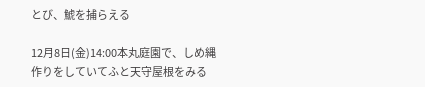とび、鯱を捕らえる

12月8日(金)14:00本丸庭園で、しめ縄作りをしていてふと天守屋根をみる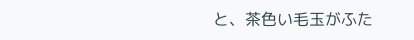と、茶色い毛玉がふた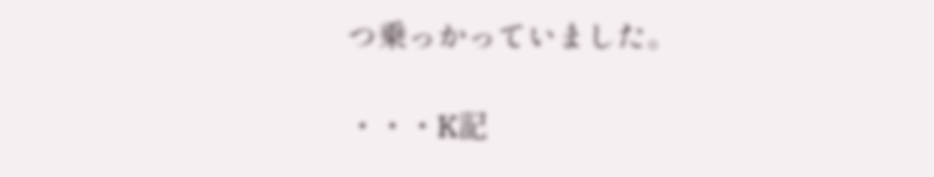つ乗っかっていました。

・・・K記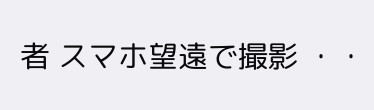者 スマホ望遠で撮影 ・・